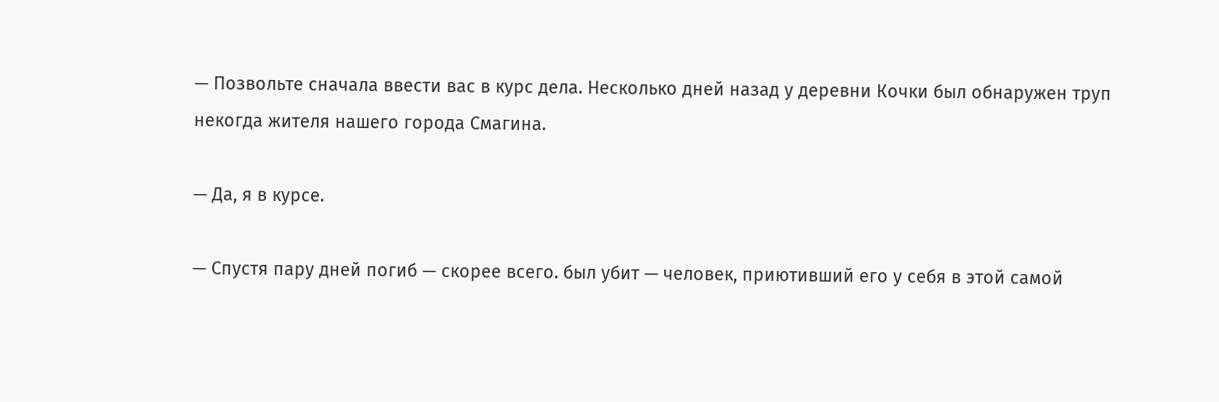— Позвольте сначала ввести вас в курс дела. Несколько дней назад у деревни Кочки был обнаружен труп некогда жителя нашего города Смагина.

— Да, я в курсе.

— Спустя пару дней погиб — скорее всего. был убит — человек, приютивший его у себя в этой самой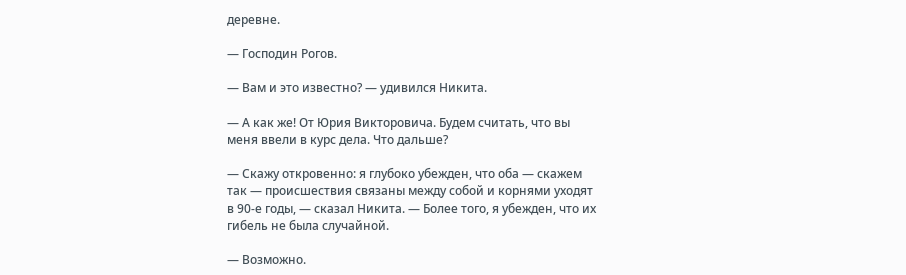деревне.

— Господин Рогов.

— Вам и это известно? — удивился Никита.

— А как же! От Юрия Викторовича. Будем считать, что вы меня ввели в курс дела. Что дальше?

— Скажу откровенно: я глубоко убежден, что оба — скажем так — происшествия связаны между собой и корнями уходят в 90-е годы, — сказал Никита. — Более того, я убежден, что их гибель не была случайной.

— Возможно.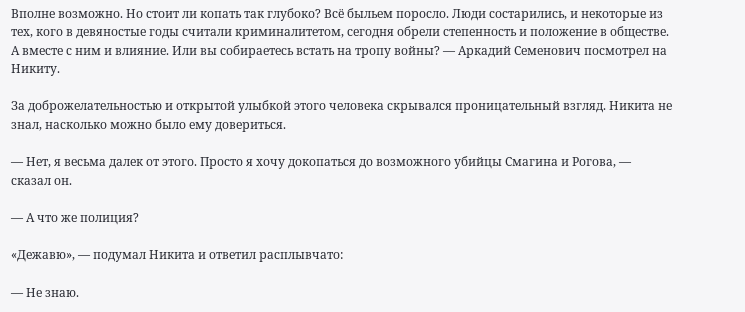Вполне возможно. Но стоит ли копать так глубоко? Всё быльем поросло. Люди состарились, и некоторые из тех, кого в девяностые годы считали криминалитетом, сегодня обрели степенность и положение в обществе. А вместе с ним и влияние. Или вы собираетесь встать на тропу войны? — Аркадий Семенович посмотрел на Никиту.

За доброжелательностью и открытой улыбкой этого человека скрывался проницательный взгляд. Никита не знал, насколько можно было ему довериться.

— Нет, я весьма далек от этого. Просто я хочу докопаться до возможного убийцы Смагина и Рогова, — сказал он.

— А что же полиция?

«Дежавю», — подумал Никита и ответил расплывчато:

— Не знаю.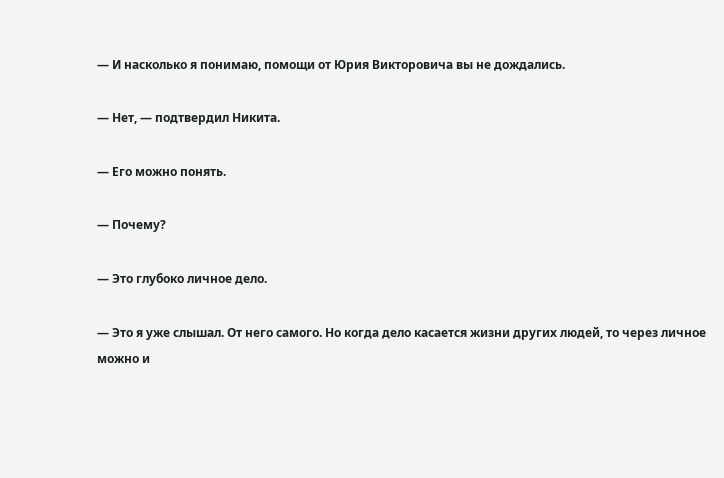— И насколько я понимаю, помощи от Юрия Викторовича вы не дождались.

— Нет, — подтвердил Никита.

— Его можно понять.

— Почему?

— Это глубоко личное дело.

— Это я уже слышал. От него самого. Но когда дело касается жизни других людей, то через личное можно и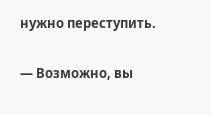нужно переступить.

— Возможно, вы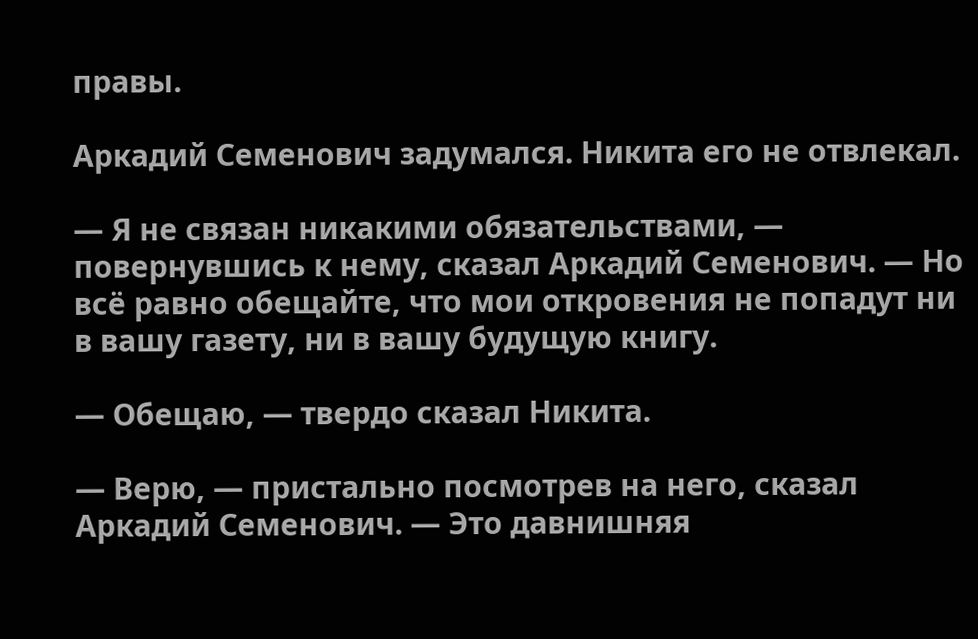правы.

Аркадий Семенович задумался. Никита его не отвлекал.

— Я не связан никакими обязательствами, — повернувшись к нему, сказал Аркадий Семенович. — Но всё равно обещайте, что мои откровения не попадут ни в вашу газету, ни в вашу будущую книгу.

— Обещаю, — твердо сказал Никита.

— Верю, — пристально посмотрев на него, сказал Аркадий Семенович. — Это давнишняя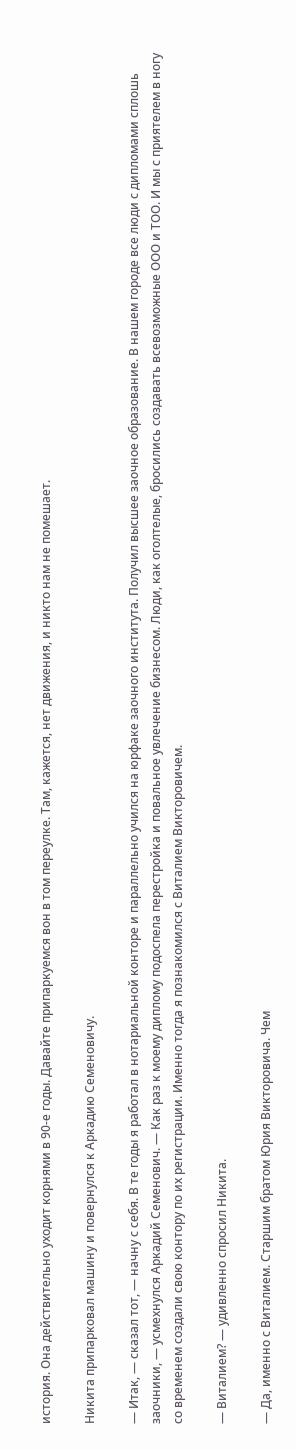история. Она действительно уходит корнями в 90-е годы. Давайте припаркуемся вон в том переулке. Там, кажется, нет движения, и никто нам не помешает.

Никита припарковал машину и повернулся к Аркадию Семеновичу.

— Итак, — сказал тот, — начну с себя. В те годы я работал в нотариальной конторе и параллельно учился на юрфаке заочного института. Получил высшее заочное образование. В нашем городе все люди с дипломами сплошь заочники, — усмехнулся Аркадий Семенович. — Как раз к моему диплому подоспела перестройка и повальное увлечение бизнесом. Люди, как оголтелые, бросились создавать всевозможные ООО и ТОО. И мы с приятелем в ногу со временем создали свою контору по их регистрации. Именно тогда я познакомился с Виталием Викторовичем.

— Виталием? — удивленно спросил Никита.

— Да, именно с Виталием. Старшим братом Юрия Викторовича. Чем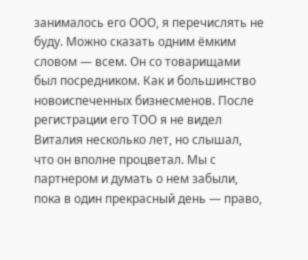занималось его ООО, я перечислять не буду. Можно сказать одним ёмким словом — всем. Он со товарищами был посредником. Как и большинство новоиспеченных бизнесменов. После регистрации его ТОО я не видел Виталия несколько лет, но слышал, что он вполне процветал. Мы с партнером и думать о нем забыли, пока в один прекрасный день — право,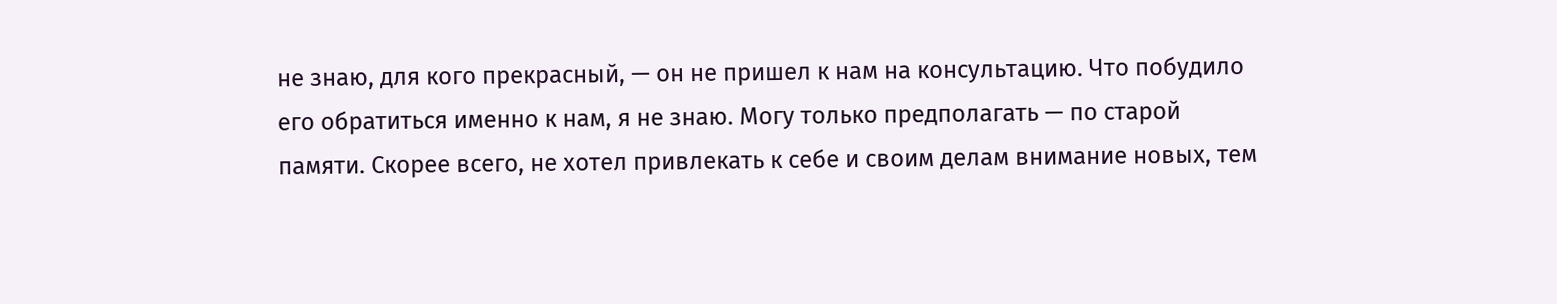не знаю, для кого прекрасный, — он не пришел к нам на консультацию. Что побудило его обратиться именно к нам, я не знаю. Могу только предполагать — по старой памяти. Скорее всего, не хотел привлекать к себе и своим делам внимание новых, тем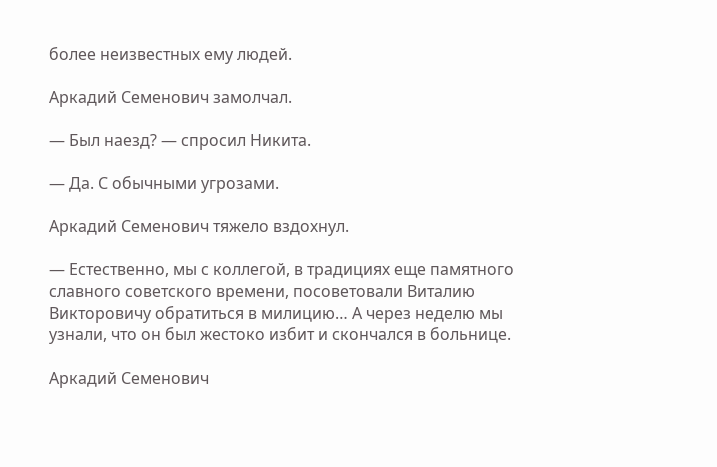более неизвестных ему людей.

Аркадий Семенович замолчал.

— Был наезд? — спросил Никита.

— Да. С обычными угрозами.

Аркадий Семенович тяжело вздохнул.

— Естественно, мы с коллегой, в традициях еще памятного славного советского времени, посоветовали Виталию Викторовичу обратиться в милицию… А через неделю мы узнали, что он был жестоко избит и скончался в больнице.

Аркадий Семенович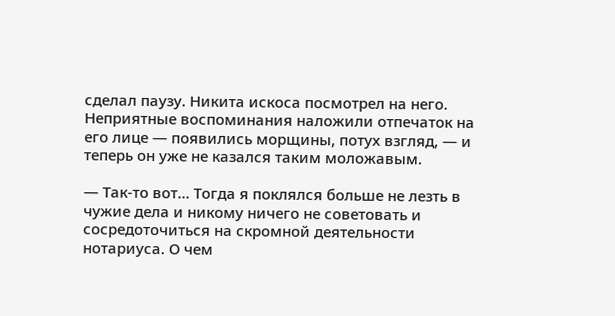сделал паузу. Никита искоса посмотрел на него. Неприятные воспоминания наложили отпечаток на его лице — появились морщины, потух взгляд, — и теперь он уже не казался таким моложавым.

— Так-то вот… Тогда я поклялся больше не лезть в чужие дела и никому ничего не советовать и сосредоточиться на скромной деятельности нотариуса. О чем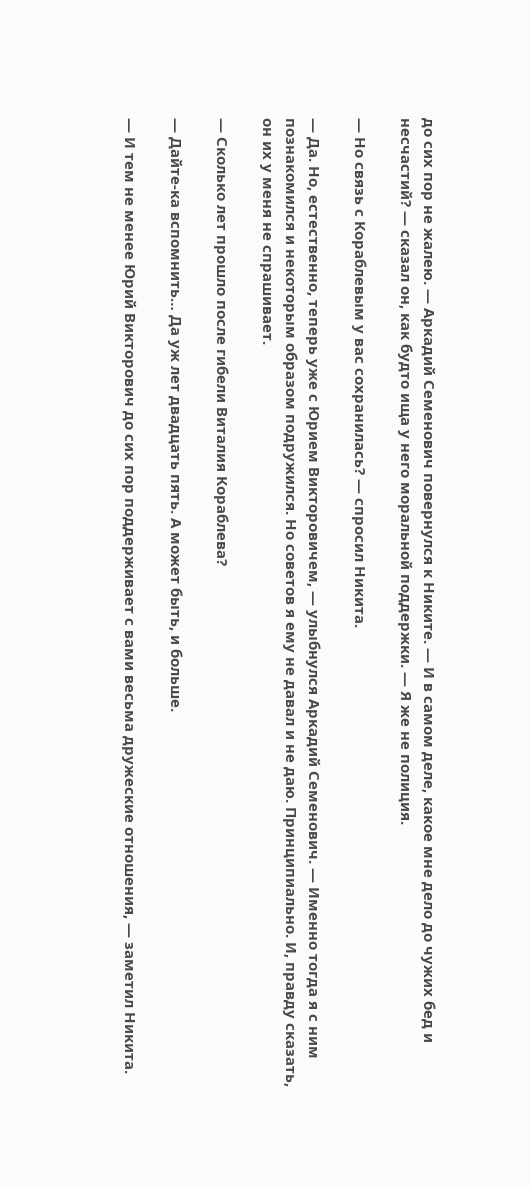до сих пор не жалею. — Аркадий Семенович повернулся к Никите. — И в самом деле, какое мне дело до чужих бед и несчастий? — сказал он, как будто ища у него моральной поддержки. — Я же не полиция.

— Но связь с Кораблевым у вас сохранилась? — спросил Никита.

— Да. Но, естественно, теперь уже с Юрием Викторовичем, — улыбнулся Аркадий Семенович. — Именно тогда я с ним познакомился и некоторым образом подружился. Но советов я ему не давал и не даю. Принципиально. И, правду сказать, он их у меня не спрашивает.

— Сколько лет прошло после гибели Виталия Кораблева?

— Дайте-ка вспомнить… Да уж лет двадцать пять. А может быть, и больше.

— И тем не менее Юрий Викторович до сих пор поддерживает с вами весьма дружеские отношения, — заметил Никита.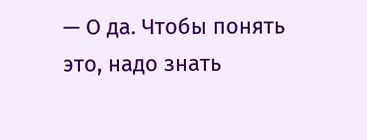— О да. Чтобы понять это, надо знать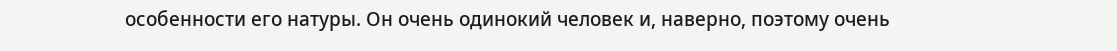особенности его натуры. Он очень одинокий человек и, наверно, поэтому очень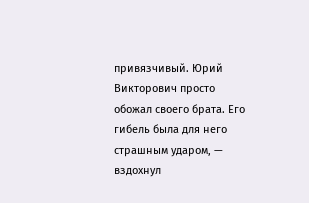привязчивый. Юрий Викторович просто обожал своего брата. Его гибель была для него страшным ударом, — вздохнул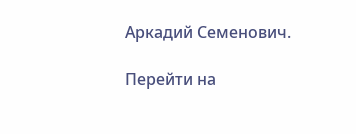Аркадий Семенович.

Перейти на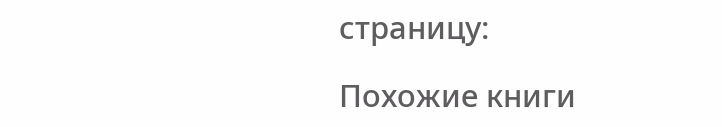страницу:

Похожие книги